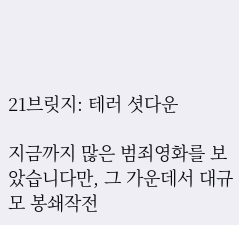21브릿지: 테러 셧다운

지금까지 많은 범죄영화를 보았습니다만, 그 가운데서 대규모 봉쇄작전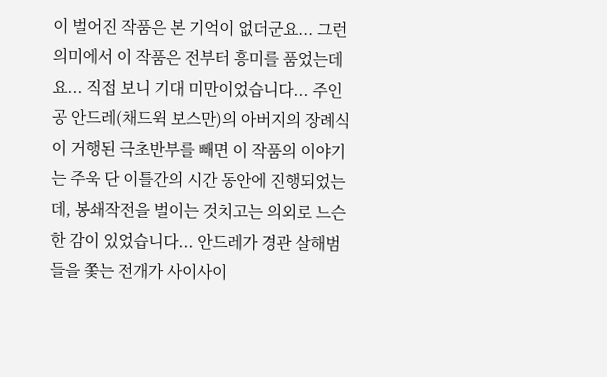이 벌어진 작품은 본 기억이 없더군요... 그런 의미에서 이 작품은 전부터 흥미를 품었는데요... 직접 보니 기대 미만이었습니다... 주인공 안드레(채드윅 보스만)의 아버지의 장례식이 거행된 극초반부를 빼면 이 작품의 이야기는 주욱 단 이틀간의 시간 동안에 진행되었는데, 봉쇄작전을 벌이는 것치고는 의외로 느슨한 감이 있었습니다... 안드레가 경관 살해범들을 쫓는 전개가 사이사이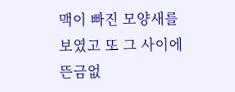맥이 빠진 모양새를 보였고 또 그 사이에 뜬금없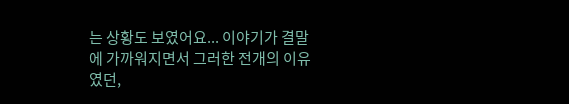는 상황도 보였어요... 이야기가 결말에 가까워지면서 그러한 전개의 이유였던,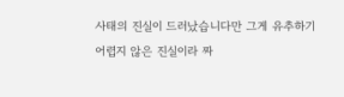사태의 진실이 드러났습니다만 그게 유추하기 어렵지 않은 진실이라 짜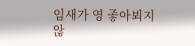임새가 영 좋아뵈지 않